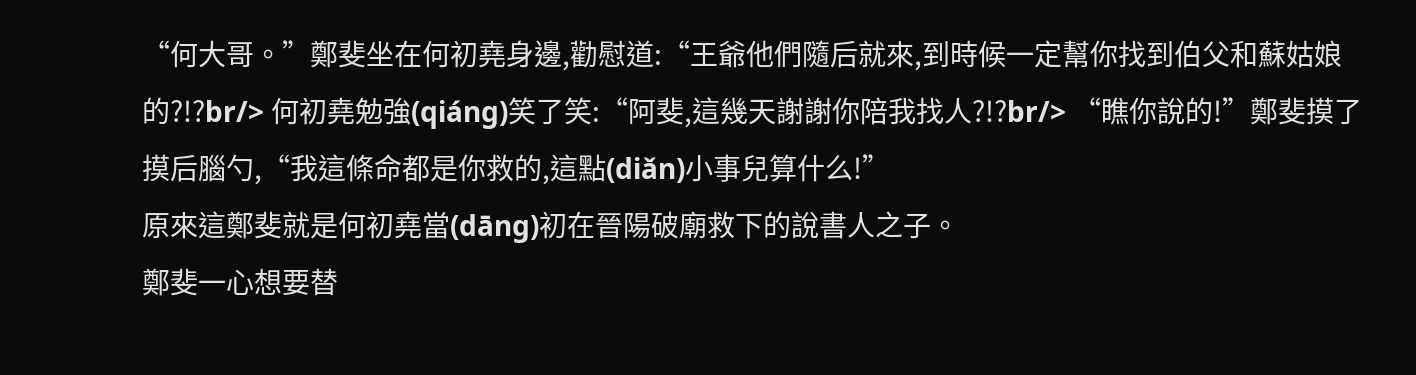“何大哥。”鄭斐坐在何初堯身邊,勸慰道:“王爺他們隨后就來,到時候一定幫你找到伯父和蘇姑娘的?!?br/> 何初堯勉強(qiáng)笑了笑:“阿斐,這幾天謝謝你陪我找人?!?br/> “瞧你說的!”鄭斐摸了摸后腦勺,“我這條命都是你救的,這點(diǎn)小事兒算什么!”
原來這鄭斐就是何初堯當(dāng)初在晉陽破廟救下的說書人之子。
鄭斐一心想要替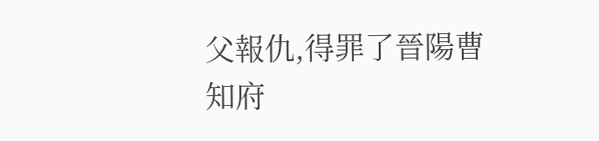父報仇,得罪了晉陽曹知府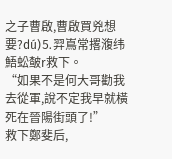之子曹啟,曹啟買兇想要?dú)⒌羿嶌常撂澓纬鯃蚣皶r救下。
“如果不是何大哥勸我去從軍,說不定我早就橫死在晉陽街頭了!”
救下鄭斐后,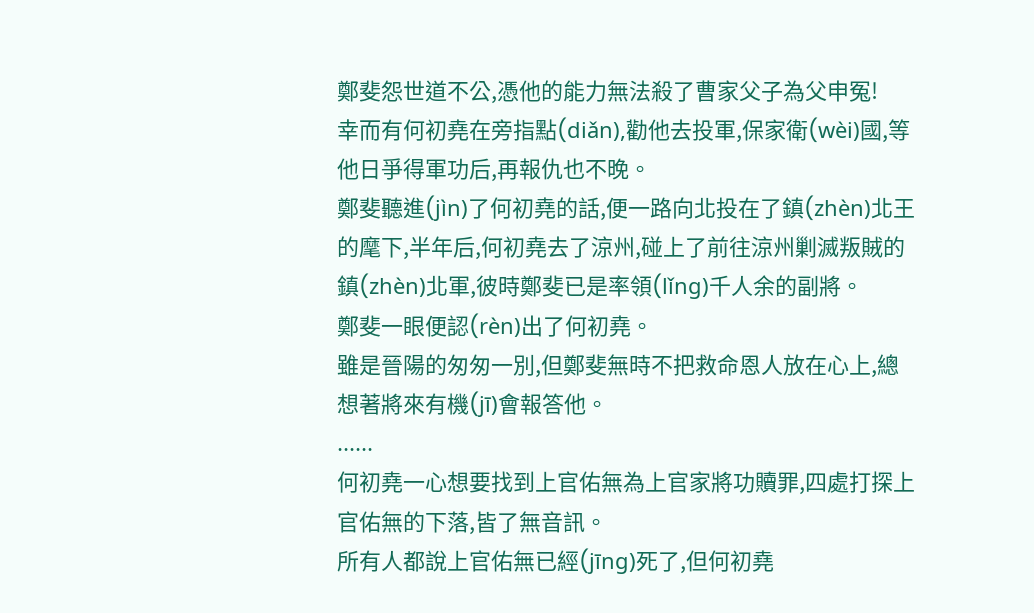鄭斐怨世道不公,憑他的能力無法殺了曹家父子為父申冤!
幸而有何初堯在旁指點(diǎn),勸他去投軍,保家衛(wèi)國,等他日爭得軍功后,再報仇也不晚。
鄭斐聽進(jìn)了何初堯的話,便一路向北投在了鎮(zhèn)北王的麾下,半年后,何初堯去了涼州,碰上了前往涼州剿滅叛賊的鎮(zhèn)北軍,彼時鄭斐已是率領(lǐng)千人余的副將。
鄭斐一眼便認(rèn)出了何初堯。
雖是晉陽的匆匆一別,但鄭斐無時不把救命恩人放在心上,總想著將來有機(jī)會報答他。
......
何初堯一心想要找到上官佑無為上官家將功贖罪,四處打探上官佑無的下落,皆了無音訊。
所有人都說上官佑無已經(jīng)死了,但何初堯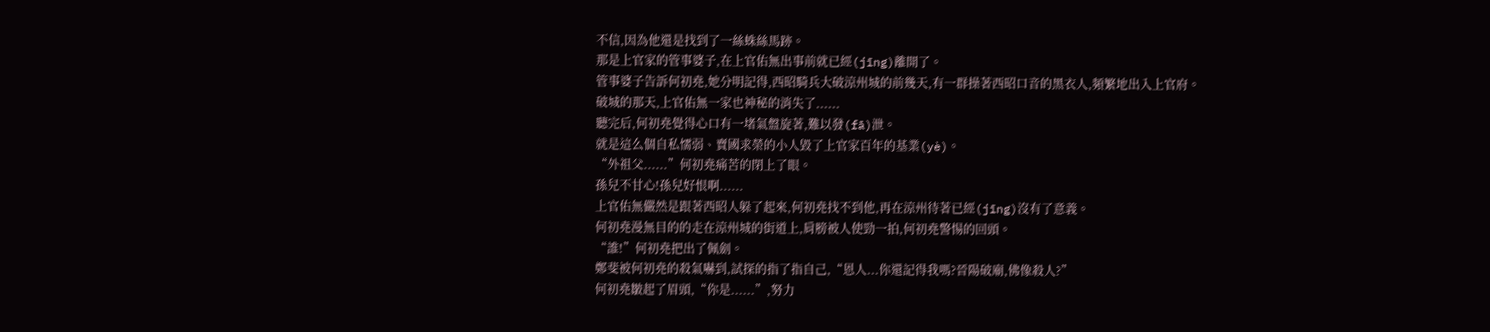不信,因為他還是找到了一絲蛛絲馬跡。
那是上官家的管事婆子,在上官佑無出事前就已經(jīng)離開了。
管事婆子告訴何初堯,她分明記得,西昭騎兵大破涼州城的前幾天,有一群操著西昭口音的黑衣人,頻繁地出入上官府。
破城的那天,上官佑無一家也神秘的消失了......
聽完后,何初堯覺得心口有一堵氣盤旋著,難以發(fā)泄。
就是這么個自私懦弱、賣國求榮的小人毀了上官家百年的基業(yè)。
“外祖父......”何初堯痛苦的閉上了眼。
孫兒不甘心!孫兒好恨啊......
上官佑無儼然是跟著西昭人躲了起來,何初堯找不到他,再在涼州待著已經(jīng)沒有了意義。
何初堯漫無目的的走在涼州城的街道上,肩膀被人使勁一拍,何初堯警惕的回頭。
“誰!”何初堯把出了佩劍。
鄭斐被何初堯的殺氣嚇到,試探的指了指自己,“恩人...你還記得我嗎?晉陽破廟,佛像殺人?”
何初堯皺起了眉頭,“你是......”,努力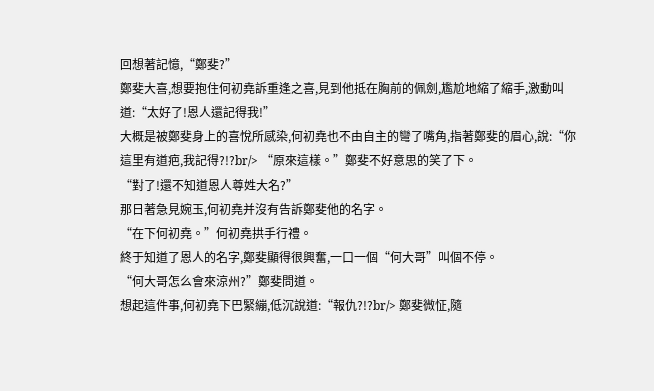回想著記憶,“鄭斐?”
鄭斐大喜,想要抱住何初堯訴重逢之喜,見到他抵在胸前的佩劍,尷尬地縮了縮手,激動叫道:“太好了!恩人還記得我!”
大概是被鄭斐身上的喜悅所感染,何初堯也不由自主的彎了嘴角,指著鄭斐的眉心,說:“你這里有道疤,我記得?!?br/> “原來這樣。”鄭斐不好意思的笑了下。
“對了!還不知道恩人尊姓大名?”
那日著急見婉玉,何初堯并沒有告訴鄭斐他的名字。
“在下何初堯。”何初堯拱手行禮。
終于知道了恩人的名字,鄭斐顯得很興奮,一口一個“何大哥”叫個不停。
“何大哥怎么會來涼州?”鄭斐問道。
想起這件事,何初堯下巴緊繃,低沉說道:“報仇?!?br/> 鄭斐微怔,隨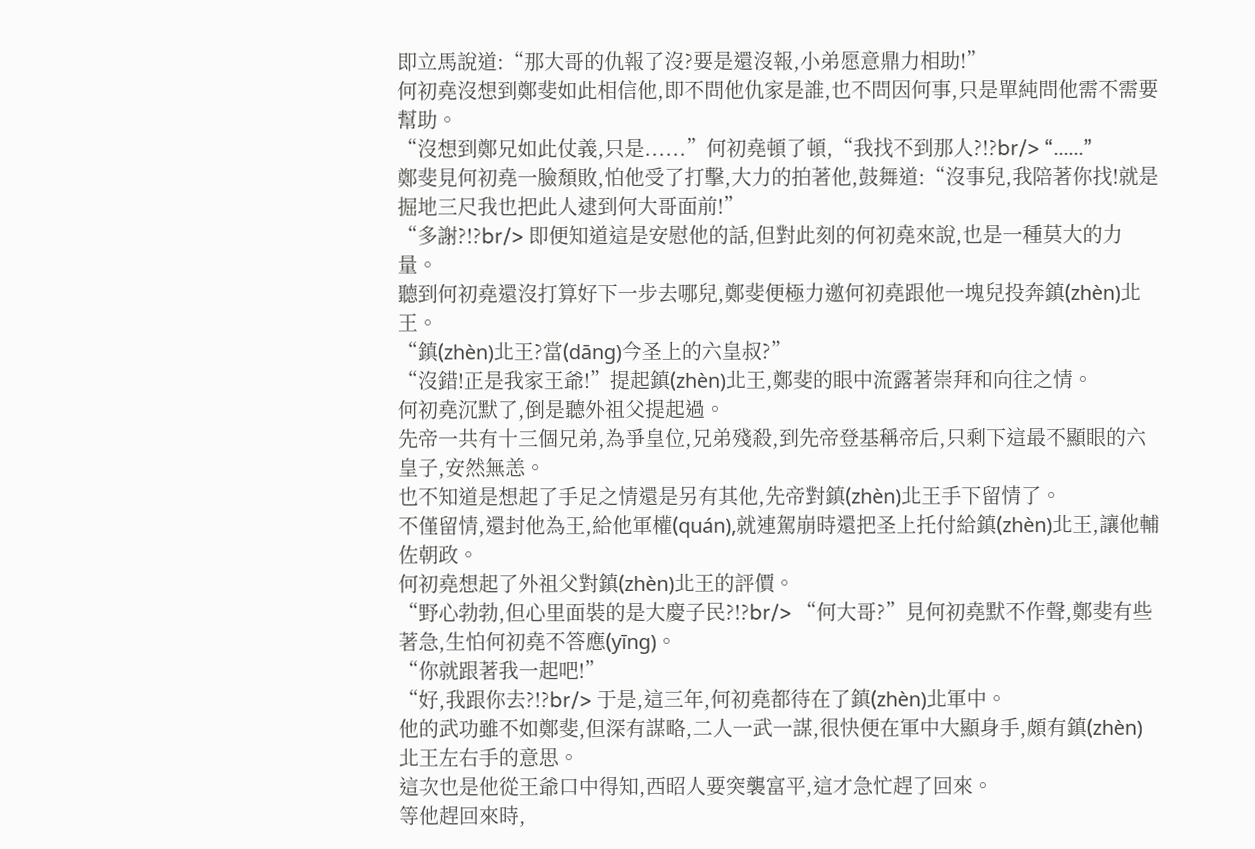即立馬說道:“那大哥的仇報了沒?要是還沒報,小弟愿意鼎力相助!”
何初堯沒想到鄭斐如此相信他,即不問他仇家是誰,也不問因何事,只是單純問他需不需要幫助。
“沒想到鄭兄如此仗義,只是......”何初堯頓了頓,“我找不到那人?!?br/> “......”
鄭斐見何初堯一臉頹敗,怕他受了打擊,大力的拍著他,鼓舞道:“沒事兒,我陪著你找!就是掘地三尺我也把此人逮到何大哥面前!”
“多謝?!?br/> 即便知道這是安慰他的話,但對此刻的何初堯來說,也是一種莫大的力量。
聽到何初堯還沒打算好下一步去哪兒,鄭斐便極力邀何初堯跟他一塊兒投奔鎮(zhèn)北王。
“鎮(zhèn)北王?當(dāng)今圣上的六皇叔?”
“沒錯!正是我家王爺!”提起鎮(zhèn)北王,鄭斐的眼中流露著崇拜和向往之情。
何初堯沉默了,倒是聽外祖父提起過。
先帝一共有十三個兄弟,為爭皇位,兄弟殘殺,到先帝登基稱帝后,只剩下這最不顯眼的六皇子,安然無恙。
也不知道是想起了手足之情還是另有其他,先帝對鎮(zhèn)北王手下留情了。
不僅留情,還封他為王,給他軍權(quán),就連駕崩時還把圣上托付給鎮(zhèn)北王,讓他輔佐朝政。
何初堯想起了外祖父對鎮(zhèn)北王的評價。
“野心勃勃,但心里面裝的是大慶子民?!?br/> “何大哥?”見何初堯默不作聲,鄭斐有些著急,生怕何初堯不答應(yīng)。
“你就跟著我一起吧!”
“好,我跟你去?!?br/> 于是,這三年,何初堯都待在了鎮(zhèn)北軍中。
他的武功雖不如鄭斐,但深有謀略,二人一武一謀,很快便在軍中大顯身手,頗有鎮(zhèn)北王左右手的意思。
這次也是他從王爺口中得知,西昭人要突襲富平,這才急忙趕了回來。
等他趕回來時,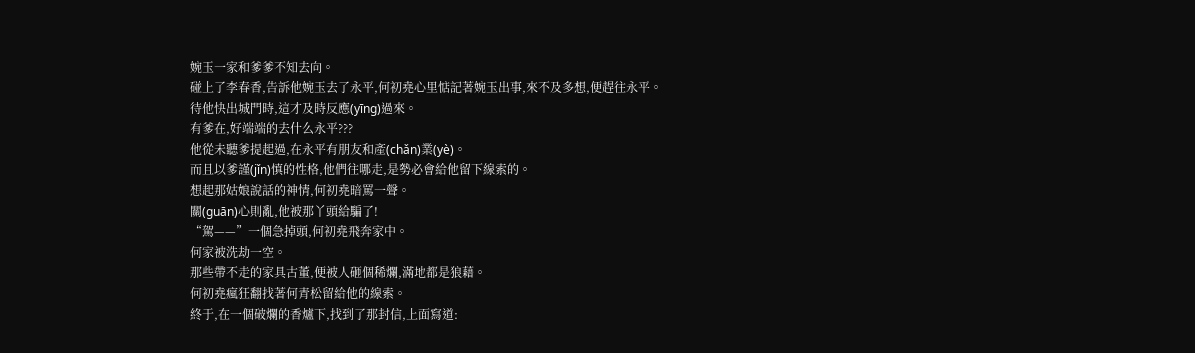婉玉一家和爹爹不知去向。
碰上了李春香,告訴他婉玉去了永平,何初堯心里惦記著婉玉出事,來不及多想,便趕往永平。
待他快出城門時,這才及時反應(yīng)過來。
有爹在,好端端的去什么永平???
他從未聽爹提起過,在永平有朋友和產(chǎn)業(yè)。
而且以爹謹(jǐn)慎的性格,他們往哪走,是勢必會給他留下線索的。
想起那姑娘說話的神情,何初堯暗罵一聲。
關(guān)心則亂,他被那丫頭給騙了!
“駕——”一個急掉頭,何初堯飛奔家中。
何家被洗劫一空。
那些帶不走的家具古董,便被人砸個稀爛,滿地都是狼藉。
何初堯瘋狂翻找著何青松留給他的線索。
終于,在一個破爛的香爐下,找到了那封信,上面寫道: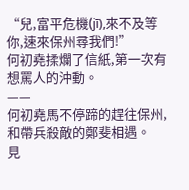“兒,富平危機(jī),來不及等你,速來保州尋我們!”
何初堯揉爛了信紙,第一次有想罵人的沖動。
——
何初堯馬不停蹄的趕往保州,和帶兵殺敵的鄭斐相遇。
見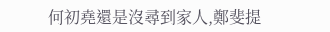何初堯還是沒尋到家人,鄭斐提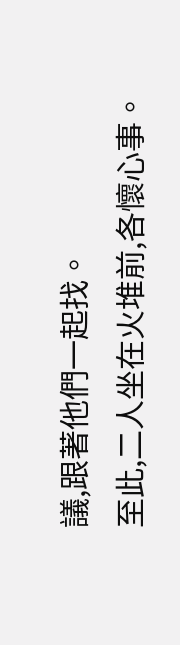議,跟著他們一起找。
至此,二人坐在火堆前,各懷心事。